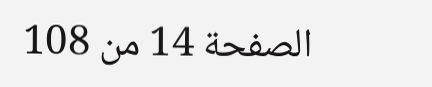الصفحة 14 من 108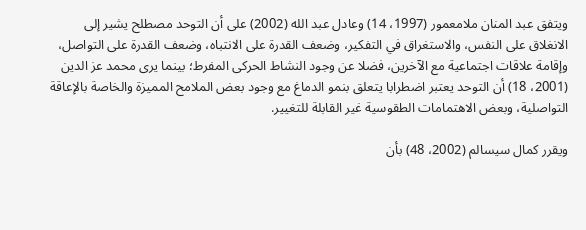ويتفق عبد المنان ملامعمور (1997، 14) وعادل عبد الله (2002) على أن التوحد مصطلح يشير إلى الانغلاق على النفس، والاستغراق في التفكير، وضعف القدرة على الانتباه، وضعف القدرة على التواصل، وإقامة علاقات اجتماعية مع الآخرين، فضلا عن وجود النشاط الحركى المفرط؛ بينما يرى محمد عز الدين (2001، 18) أن التوحد يعتبر اضطرابا يتعلق بنمو الدماغ مع وجود بعض الملامح المميزة والخاصة بالإعاقة التواصلية، وبعض الاهتمامات الطقوسية غير القابلة للتغيير.

ويقرر كمال سيسالم (2002، 48) بأن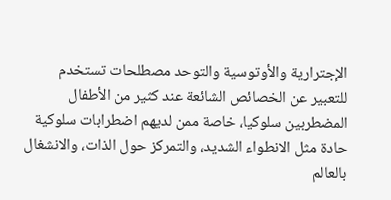الإجترارية والأوتوسية والتوحد مصطلحات تستخدم للتعبير عن الخصائص الشائعة عند كثير من الأطفال المضطربين سلوكيا، خاصة ممن لديهم اضطرابات سلوكية حادة مثل الانطواء الشديد، والتمركز حول الذات، والانشغال بالعالم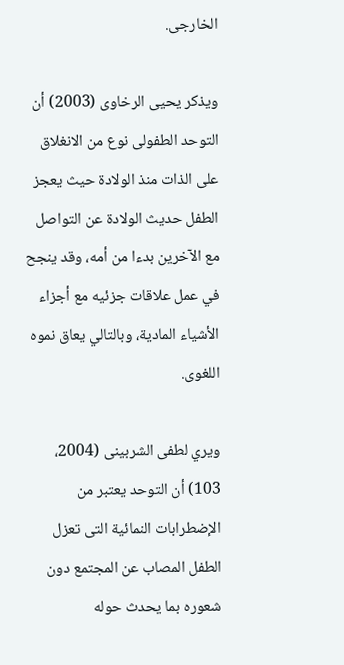الخارجى.

ويذكر يحيى الرخاوى (2003) أن التوحد الطفولى نوع من الانغلاق على الذات منذ الولادة حيث يعجز الطفل حديث الولادة عن التواصل مع الآخرين بدءا من أمه، وقد ينجح في عمل علاقات جزئيه مع أجزاء الأشياء المادية، وبالتالي يعاق نموه اللغوى.

ويري لطفى الشربينى (2004، 103) أن التوحد يعتبر من الإضطرابات النمائية التى تعزل الطفل المصاب عن المجتمع دون شعوره بما يحدث حوله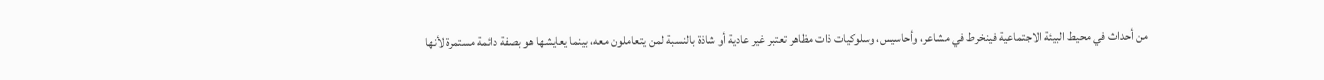من أحداث في محيط البيئة الاجتماعية فينخرط في مشاعر، وأحاسيس، وسلوكيات ذات مظاهر تعتبر غير عادية أو شاذة بالنسبة لمن يتعاملون معه، بينما يعايشها هو بصفة دائمة مستمرة لأنها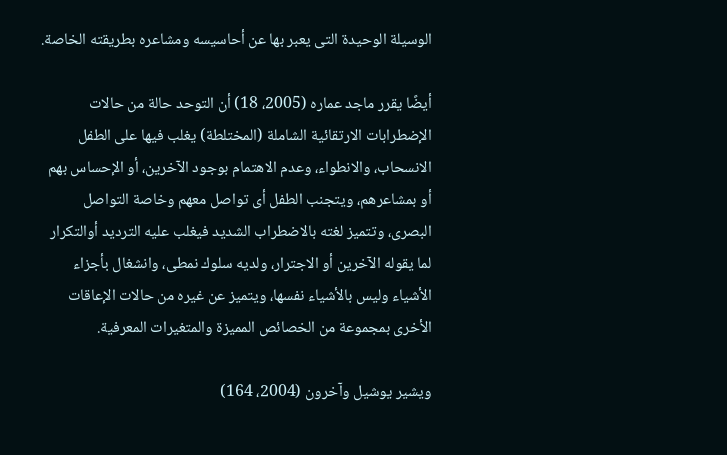الوسيلة الوحيدة التى يعبر بها عن أحاسيسه ومشاعره بطريقته الخاصة.

أيضًا يقرر ماجد عماره (2005، 18) أن التوحد حالة من حالات الإضطرابات الارتقائية الشاملة (المختلطة) يغلب فيها على الطفل الانسحاب، والانطواء، وعدم الاهتمام بوجود الآخرين، أو الإحساس بهم أو بمشاعرهم، ويتجنب الطفل أى تواصل معهم وخاصة التواصل البصرى، وتتميز لغته بالاضطراب الشديد فيغلب عليه الترديد أوالتكرار لما يقوله الآخرين أو الاجترار، ولديه سلوك نمطى، وانشغال بأجزاء الأشياء وليس بالأشياء نفسها، ويتميز عن غيره من حالات الإعاقات الأخرى بمجموعة من الخصائص المميزة والمتغيرات المعرفية.

ويشير يوشيل وآخرون (2004، 164)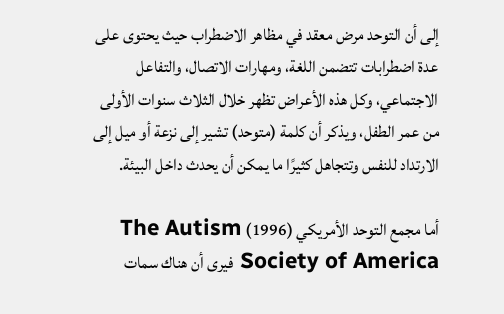إلى أن التوحد مرض معقد في مظاهر الاضطراب حيث يحتوى على عدة اضطرابات تتضمن اللغة، ومهارات الاتصال، والتفاعل الاجتماعي، وكل هذه الأعراض تظهر خلال الثلاث سنوات الأولى من عمر الطفل، ويذكر أن كلمة (متوحد) تشير إلى نزعة أو ميل إلى الارتداد للنفس وتتجاهل كثيرًا ما يمكن أن يحدث داخل البيئة.

أما مجمع التوحد الأمريكي (1996) The Autism Society of America فيرى أن هناك سمات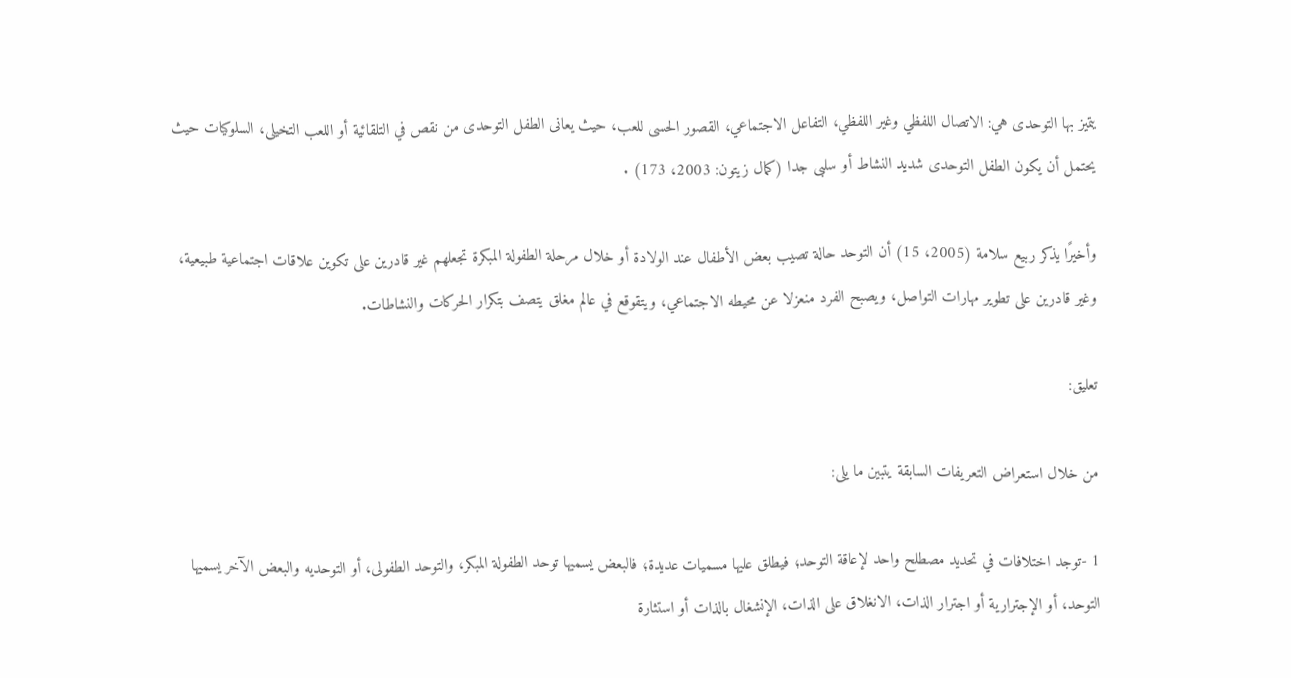يتميز بها التوحدى هي: الاتصال اللفظي وغير اللفظي، التفاعل الاجتماعي، القصور الحسى للعب، حيث يعانى الطفل التوحدى من نقص في التلقائية أو اللعب التخيلى، السلوكيات حيث يحتمل أن يكون الطفل التوحدى شديد النشاط أو سلبى جدا (كمال زيتون: 2003، 173) .

وأخيرًا يذكر ربيع سلامة (2005، 15) أن التوحد حالة تصيب بعض الأطفال عند الولادة أو خلال مرحلة الطفولة المبكرة تجعلهم غير قادرين على تكوين علاقات اجتماعية طبيعية، وغير قادرين على تطوير مهارات التواصل، ويصبح الفرد منعزلا عن محيطه الاجتماعي، ويتقوقع في عالم مغلق يتصف بتكرار الحركات والنشاطات.

تعليق:

من خلال استعراض التعريفات السابقة يتبين ما يلى:

1 -توجد اختلافات في تحديد مصطلح واحد لإعاقة التوحد؛ فيطلق عليها مسميات عديدة؛ فالبعض يسميها توحد الطفولة المبكر، والتوحد الطفولى، أو التوحديه والبعض الآخر يسميها التوحد، أو الإجترارية أو اجترار الذات، الانغلاق على الذات، الإنشغال بالذات أو استثارة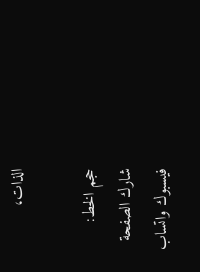الذات،

حجم الخط:
شارك الصفحة
فيسبوك واتساب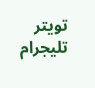تويتر تليجرام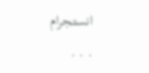انستجرام
. . .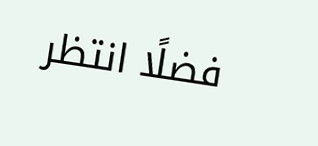فضلًا انتظر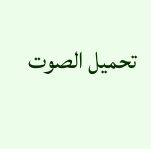تحميل الصوت